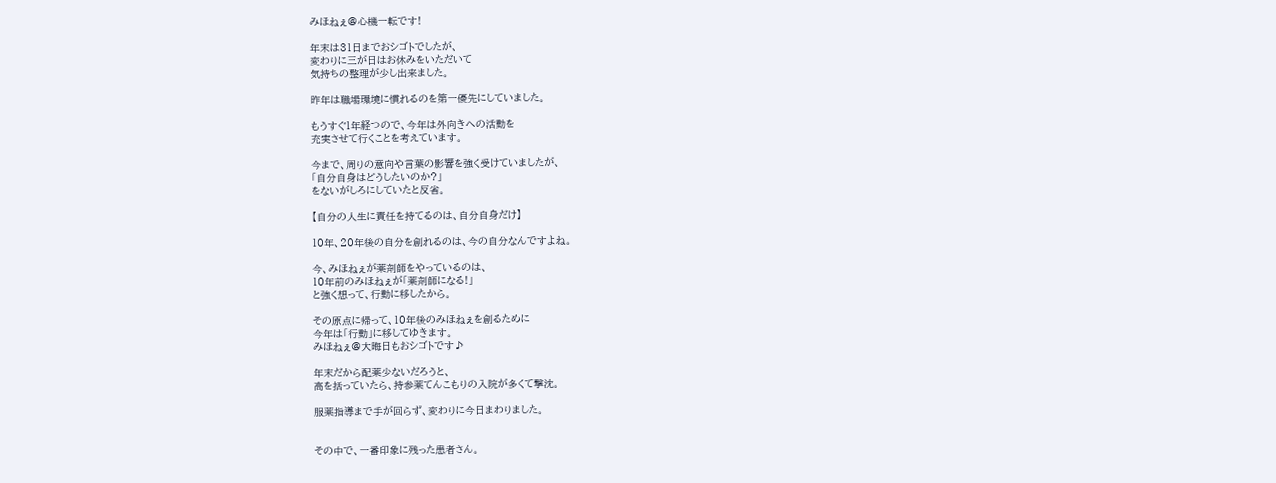みほねぇ@心機一転です!

年末は31日までおシゴトでしたが、
変わりに三が日はお休みをいただいて
気持ちの整理が少し出来ました。

昨年は職場環境に慣れるのを第一優先にしていました。

もうすぐ1年経つので、今年は外向きへの活動を
充実させて行くことを考えています。

今まで、周りの意向や言葉の影響を強く受けていましたが、
「自分自身はどうしたいのか?」
をないがしろにしていたと反省。

【自分の人生に責任を持てるのは、自分自身だけ】

10年、20年後の自分を創れるのは、今の自分なんですよね。

今、みほねぇが薬剤師をやっているのは、
10年前のみほねぇが「薬剤師になる!」
と強く想って、行動に移したから。

その原点に帰って、10年後のみほねぇを創るために
今年は「行動」に移してゆきます。
みほねぇ@大晦日もおシゴトです♪

年末だから配薬少ないだろうと、
高を括っていたら、持参薬てんこもりの入院が多くて撃沈。

服薬指導まで手が回らず、変わりに今日まわりました。


その中で、一番印象に残った患者さん。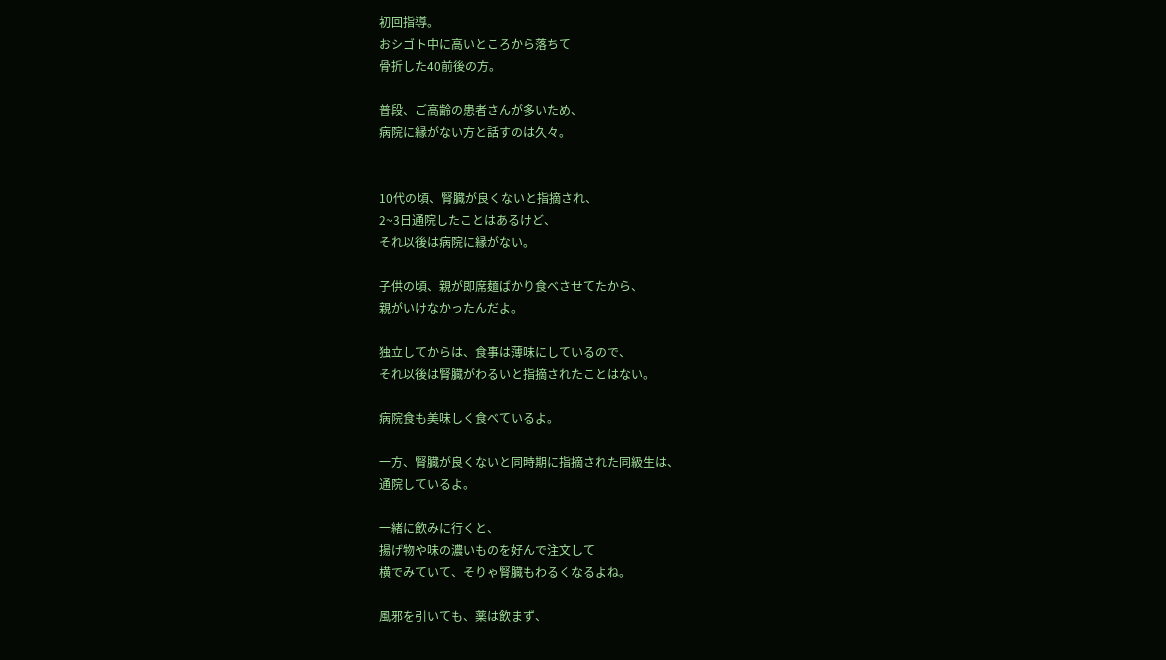初回指導。
おシゴト中に高いところから落ちて
骨折した40前後の方。

普段、ご高齢の患者さんが多いため、
病院に縁がない方と話すのは久々。


10代の頃、腎臓が良くないと指摘され、
2~3日通院したことはあるけど、
それ以後は病院に縁がない。

子供の頃、親が即席麺ばかり食べさせてたから、
親がいけなかったんだよ。

独立してからは、食事は薄味にしているので、
それ以後は腎臓がわるいと指摘されたことはない。

病院食も美味しく食べているよ。

一方、腎臓が良くないと同時期に指摘された同級生は、
通院しているよ。

一緒に飲みに行くと、
揚げ物や味の濃いものを好んで注文して
横でみていて、そりゃ腎臓もわるくなるよね。

風邪を引いても、薬は飲まず、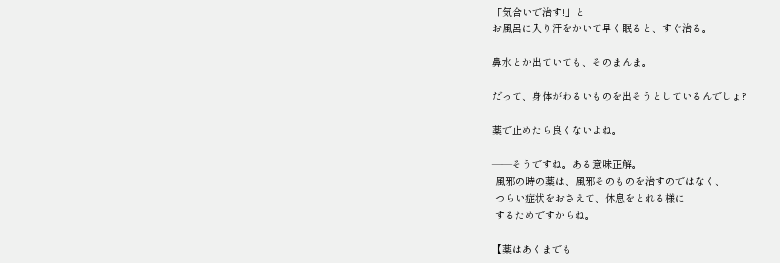「気合いで治す!」と
お風呂に入り汗をかいて早く眠ると、すぐ治る。

鼻水とか出ていても、そのまんま。

だって、身体がわるいものを出そうとしているんでしょ?

薬で止めたら良くないよね。

——そうですね。ある意味正解。
 風邪の時の薬は、風邪そのものを治すのではなく、
 つらい症状をおさえて、休息をとれる様に
 するためですからね。

【薬はあくまでも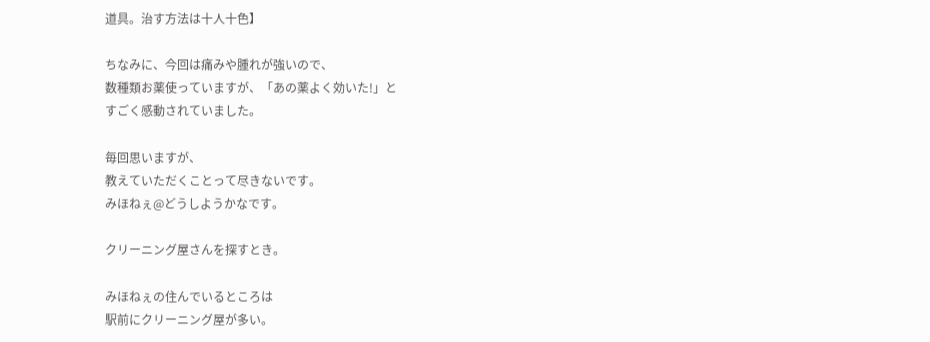道具。治す方法は十人十色】

ちなみに、今回は痛みや腫れが強いので、
数種類お薬使っていますが、「あの薬よく効いた!」と
すごく感動されていました。

毎回思いますが、
教えていただくことって尽きないです。
みほねぇ@どうしようかなです。

クリーニング屋さんを探すとき。

みほねぇの住んでいるところは
駅前にクリーニング屋が多い。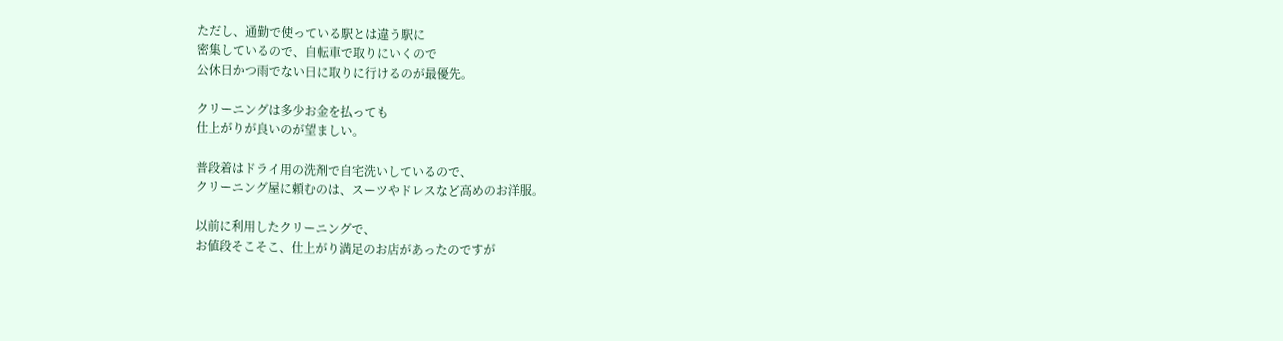ただし、通勤で使っている駅とは違う駅に
密集しているので、自転車で取りにいくので
公休日かつ雨でない日に取りに行けるのが最優先。

クリーニングは多少お金を払っても
仕上がりが良いのが望ましい。

普段着はドライ用の洗剤で自宅洗いしているので、
クリーニング屋に頼むのは、スーツやドレスなど高めのお洋服。

以前に利用したクリーニングで、
お値段そこそこ、仕上がり満足のお店があったのですが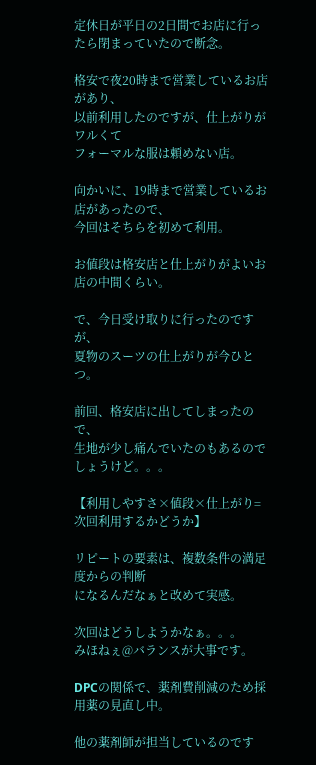定休日が平日の2日間でお店に行ったら閉まっていたので断念。

格安で夜20時まで営業しているお店があり、
以前利用したのですが、仕上がりがワルくて
フォーマルな服は頼めない店。

向かいに、19時まで営業しているお店があったので、
今回はそちらを初めて利用。

お値段は格安店と仕上がりがよいお店の中間くらい。

で、今日受け取りに行ったのですが、
夏物のスーツの仕上がりが今ひとつ。

前回、格安店に出してしまったので、
生地が少し痛んでいたのもあるのでしょうけど。。。

【利用しやすさ×値段×仕上がり=次回利用するかどうか】

リピートの要素は、複数条件の満足度からの判断
になるんだなぁと改めて実感。

次回はどうしようかなぁ。。。
みほねぇ@バランスが大事です。

DPCの関係で、薬剤費削減のため採用薬の見直し中。

他の薬剤師が担当しているのです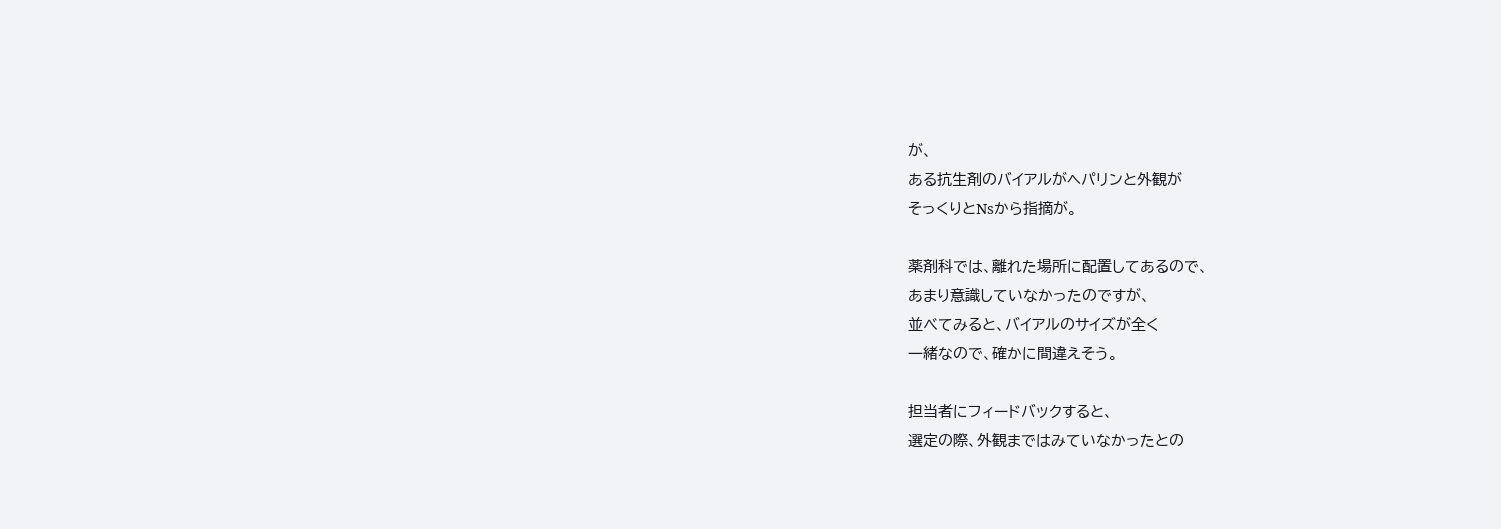が、
ある抗生剤のバイアルがヘパリンと外観が
そっくりとNsから指摘が。

薬剤科では、離れた場所に配置してあるので、
あまり意識していなかったのですが、
並べてみると、バイアルのサイズが全く
一緒なので、確かに間違えそう。

担当者にフィードバックすると、
選定の際、外観まではみていなかったとの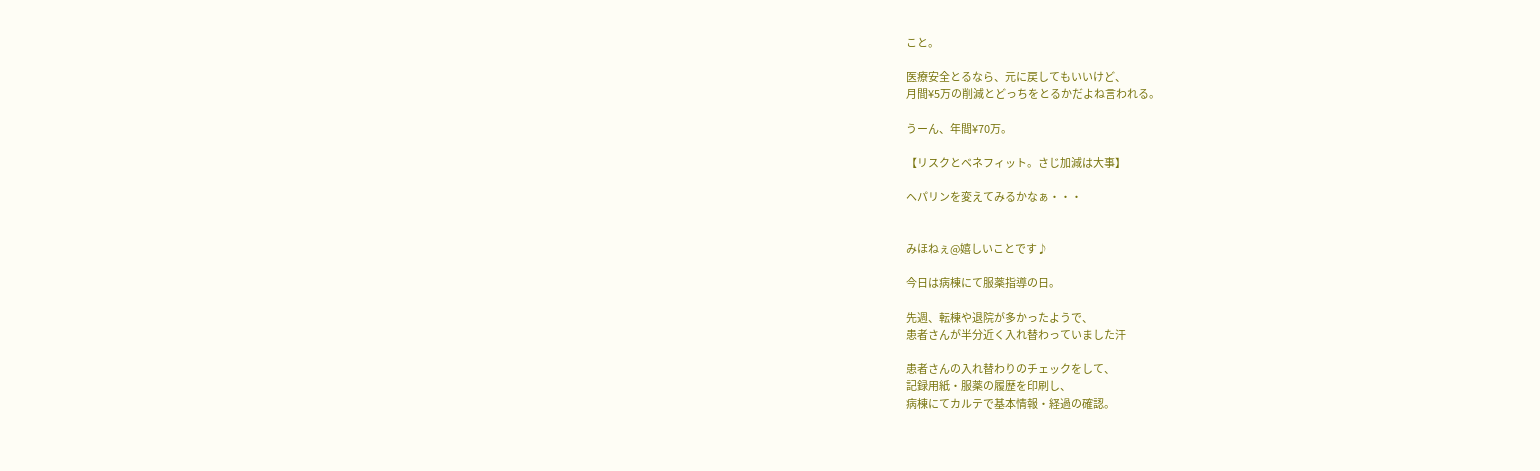こと。

医療安全とるなら、元に戻してもいいけど、
月間¥5万の削減とどっちをとるかだよね言われる。

うーん、年間¥70万。

【リスクとベネフィット。さじ加減は大事】

ヘパリンを変えてみるかなぁ・・・


みほねぇ@嬉しいことです♪

今日は病棟にて服薬指導の日。

先週、転棟や退院が多かったようで、
患者さんが半分近く入れ替わっていました汗

患者さんの入れ替わりのチェックをして、
記録用紙・服薬の履歴を印刷し、
病棟にてカルテで基本情報・経過の確認。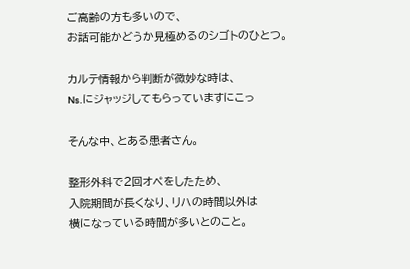ご高齢の方も多いので、
お話可能かどうか見極めるのシゴトのひとつ。

カルテ情報から判断が微妙な時は、
Ns.にジャッジしてもらっていますにこっ

そんな中、とある患者さん。

整形外科で2回オペをしたため、
入院期間が長くなり、リハの時間以外は
横になっている時間が多いとのこと。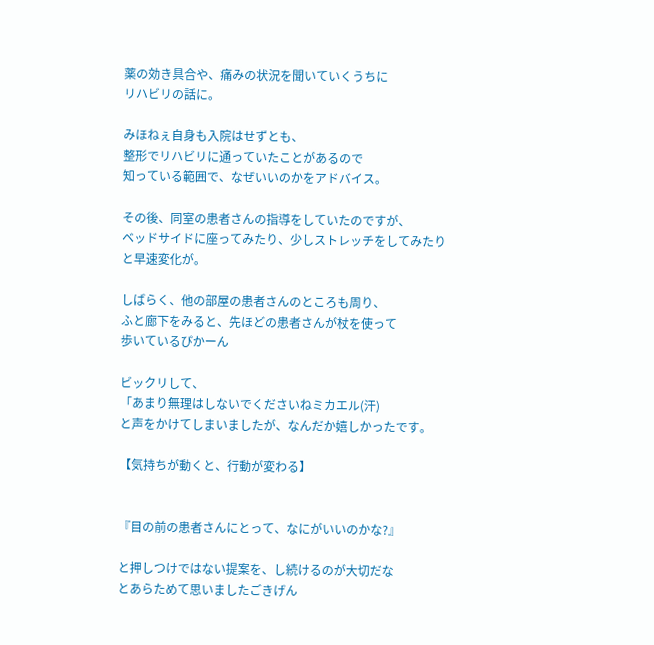薬の効き具合や、痛みの状況を聞いていくうちに
リハビリの話に。

みほねぇ自身も入院はせずとも、
整形でリハビリに通っていたことがあるので
知っている範囲で、なぜいいのかをアドバイス。

その後、同室の患者さんの指導をしていたのですが、
ベッドサイドに座ってみたり、少しストレッチをしてみたり
と早速変化が。

しばらく、他の部屋の患者さんのところも周り、
ふと廊下をみると、先ほどの患者さんが杖を使って
歩いているぴかーん

ビックリして、
「あまり無理はしないでくださいねミカエル(汗)
と声をかけてしまいましたが、なんだか嬉しかったです。

【気持ちが動くと、行動が変わる】


『目の前の患者さんにとって、なにがいいのかな?』

と押しつけではない提案を、し続けるのが大切だな
とあらためて思いましたごきげん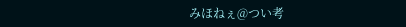みほねぇ@つい考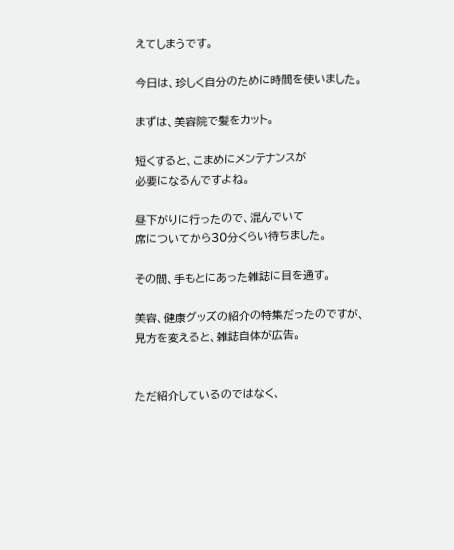えてしまうです。

今日は、珍しく自分のために時間を使いました。

まずは、美容院で髪をカット。

短くすると、こまめにメンテナンスが
必要になるんですよね。

昼下がりに行ったので、混んでいて
席についてから30分くらい待ちました。

その間、手もとにあった雑誌に目を通す。

美容、健康グッズの紹介の特集だったのですが、
見方を変えると、雑誌自体が広告。


ただ紹介しているのではなく、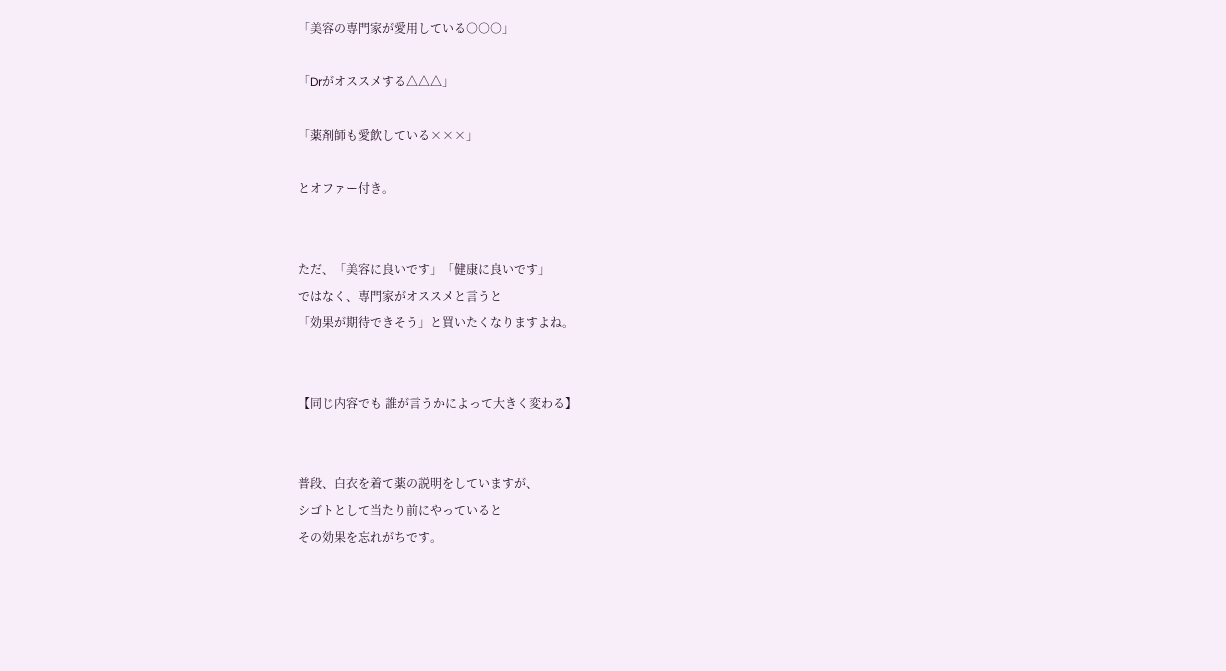「美容の専門家が愛用している○○○」

「Drがオススメする△△△」

「薬剤師も愛飲している×××」

とオファー付き。


ただ、「美容に良いです」「健康に良いです」
ではなく、専門家がオススメと言うと
「効果が期待できそう」と買いたくなりますよね。


【同じ内容でも 誰が言うかによって大きく変わる】


普段、白衣を着て薬の説明をしていますが、
シゴトとして当たり前にやっていると
その効果を忘れがちです。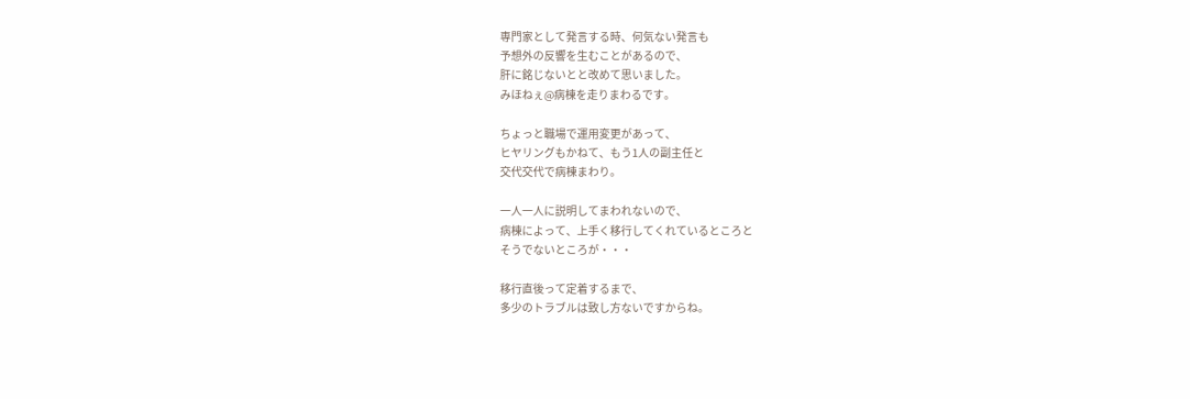専門家として発言する時、何気ない発言も
予想外の反響を生むことがあるので、
肝に銘じないとと改めて思いました。
みほねぇ@病棟を走りまわるです。

ちょっと職場で運用変更があって、
ヒヤリングもかねて、もう1人の副主任と
交代交代で病棟まわり。

一人一人に説明してまわれないので、
病棟によって、上手く移行してくれているところと
そうでないところが・・・

移行直後って定着するまで、
多少のトラブルは致し方ないですからね。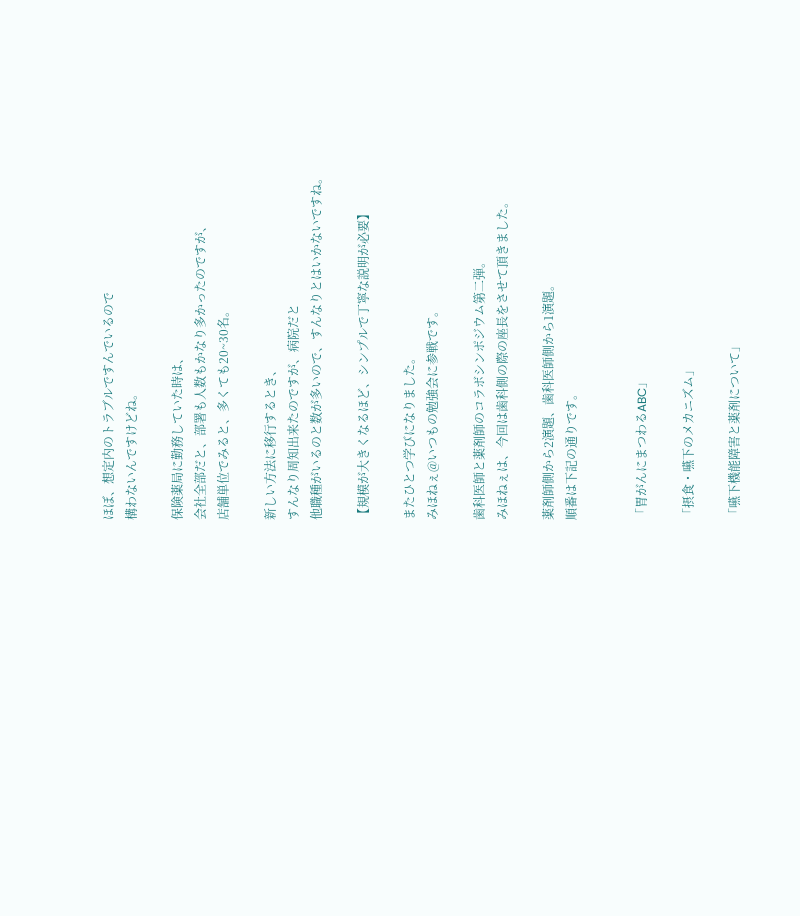ほぼ、想定内のトラブルですんでいるので
構わないんですけどね。

保険薬局に勤務していた時は、
会社全部だと、部署も人数もかなり多かったのですが、
店舗単位でみると、多くても20~30名。

新しい方法に移行するとき、
すんなり周知出来たのですが、病院だと
他職種がいるのと数が多いので、すんなりとはいかないですね。

【規模が大きくなるほど、シンプルで丁寧な説明が必要】

またひとつ学びになりました。
みほねぇ@いつもの勉強会に参戦です。

歯科医師と薬剤師のコラボシンポジウム第二弾。
みほねぇは、今回は歯科側の際の座長をさせて頂きました。

薬剤師側から2演題、歯科医師側から1演題。
順番は下記の通りです。


「胃がんにまつわるABC」

「摂食・嚥下のメカニズム」

「嚥下機能障害と薬剤について」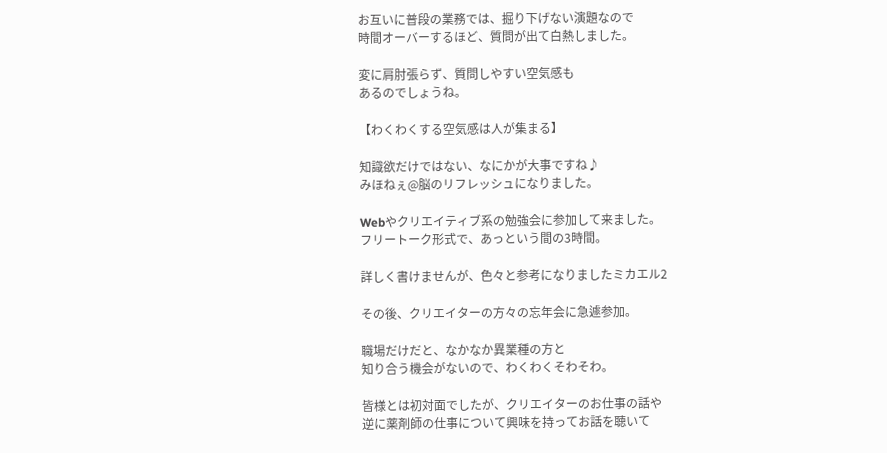お互いに普段の業務では、掘り下げない演題なので
時間オーバーするほど、質問が出て白熱しました。

変に肩肘張らず、質問しやすい空気感も
あるのでしょうね。

【わくわくする空気感は人が集まる】

知識欲だけではない、なにかが大事ですね♪
みほねぇ@脳のリフレッシュになりました。

Webやクリエイティブ系の勉強会に参加して来ました。
フリートーク形式で、あっという間の3時間。

詳しく書けませんが、色々と参考になりましたミカエル2

その後、クリエイターの方々の忘年会に急遽参加。

職場だけだと、なかなか異業種の方と
知り合う機会がないので、わくわくそわそわ。

皆様とは初対面でしたが、クリエイターのお仕事の話や
逆に薬剤師の仕事について興味を持ってお話を聴いて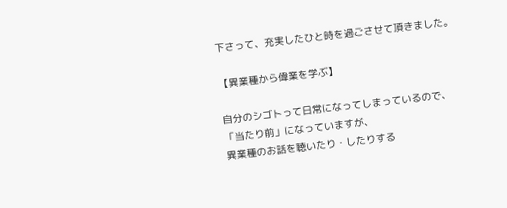下さって、充実したひと時を過ごさせて頂きました。

【異業種から偉業を学ぶ】

自分のシゴトって日常になってしまっているので、
「当たり前」になっていますが、
異業種のお話を聴いたり・したりする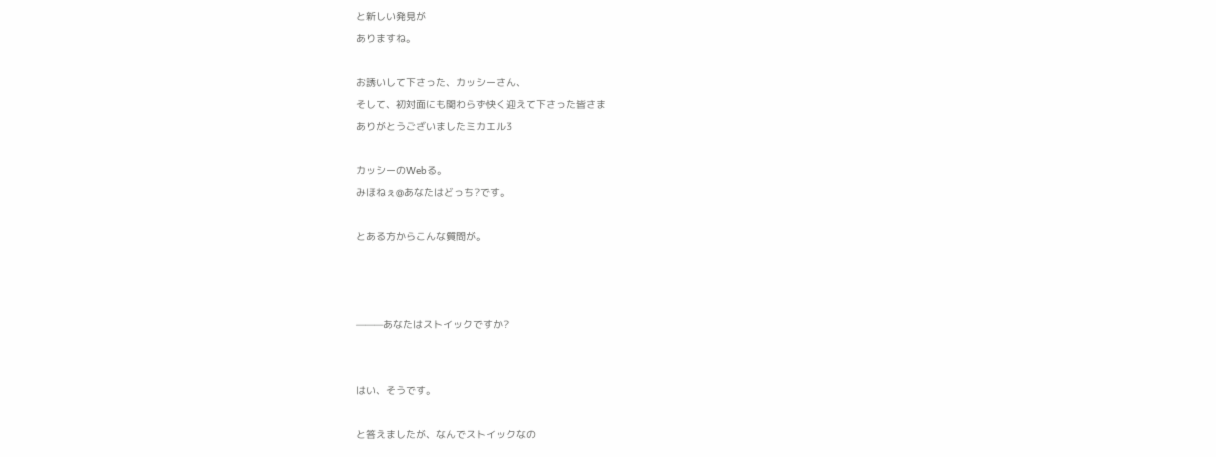と新しい発見が
ありますね。

お誘いして下さった、カッシーさん、
そして、初対面にも関わらず快く迎えて下さった皆さま
ありがとうございましたミカエル3

カッシーのWebる。
みほねぇ@あなたはどっち?です。

とある方からこんな質問が。



———あなたはストイックですか?


はい、そうです。

と答えましたが、なんでストイックなの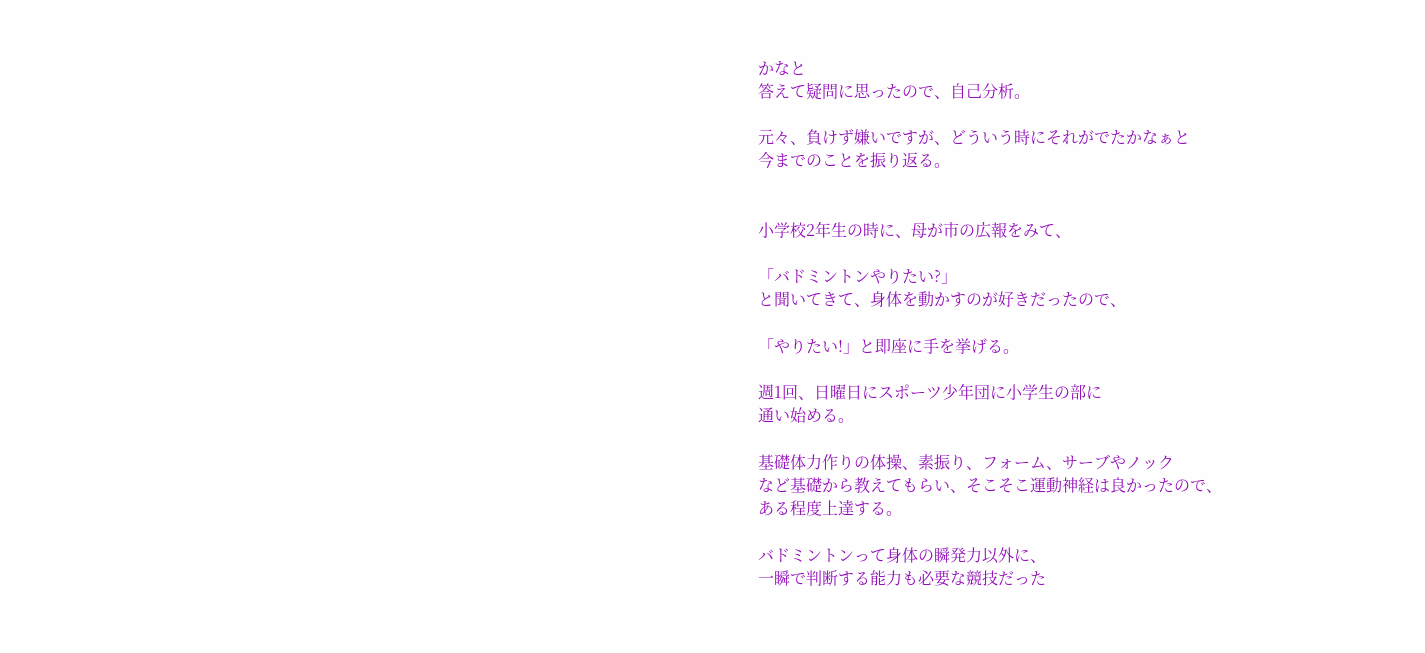かなと
答えて疑問に思ったので、自己分析。

元々、負けず嫌いですが、どういう時にそれがでたかなぁと
今までのことを振り返る。


小学校2年生の時に、母が市の広報をみて、

「バドミントンやりたい?」
と聞いてきて、身体を動かすのが好きだったので、

「やりたい!」と即座に手を挙げる。

週1回、日曜日にスポーツ少年団に小学生の部に
通い始める。

基礎体力作りの体操、素振り、フォーム、サーブやノック
など基礎から教えてもらい、そこそこ運動神経は良かったので、
ある程度上達する。

バドミントンって身体の瞬発力以外に、
一瞬で判断する能力も必要な競技だった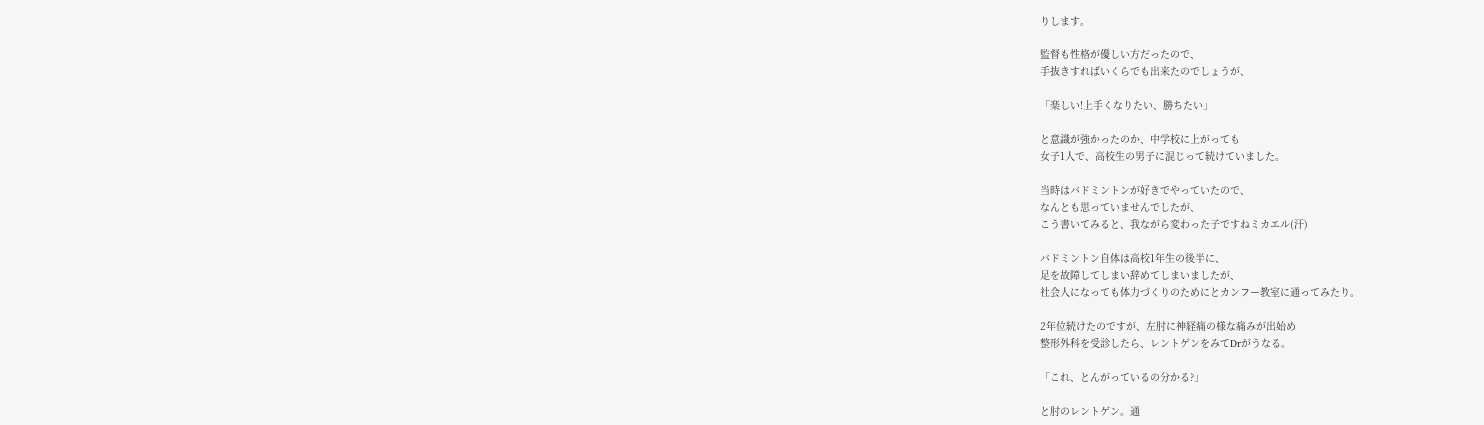りします。

監督も性格が優しい方だったので、
手抜きすればいくらでも出来たのでしょうが、

「楽しい!上手くなりたい、勝ちたい」

と意識が強かったのか、中学校に上がっても
女子1人で、高校生の男子に混じって続けていました。

当時はバドミントンが好きでやっていたので、
なんとも思っていませんでしたが、
こう書いてみると、我ながら変わった子ですねミカエル(汗)

バドミントン自体は高校1年生の後半に、
足を故障してしまい辞めてしまいましたが、
社会人になっても体力づくりのためにとカンフー教室に通ってみたり。

2年位続けたのですが、左肘に神経痛の様な痛みが出始め
整形外科を受診したら、レントゲンをみてDrがうなる。

「これ、とんがっているの分かる?」

と肘のレントゲン。通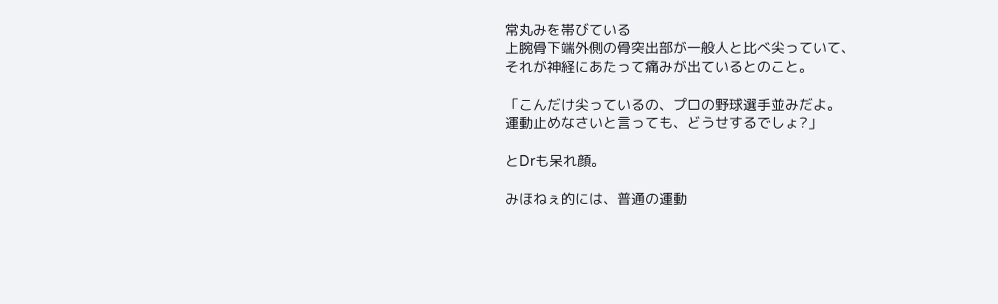常丸みを帯びている
上腕骨下端外側の骨突出部が一般人と比べ尖っていて、
それが神経にあたって痛みが出ているとのこと。

「こんだけ尖っているの、プロの野球選手並みだよ。
運動止めなさいと言っても、どうせするでしょ?」

とDrも呆れ顔。

みほねぇ的には、普通の運動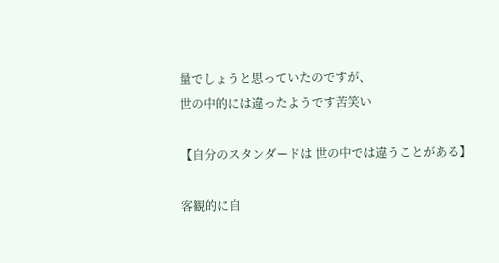量でしょうと思っていたのですが、
世の中的には違ったようです苦笑い

【自分のスタンダードは 世の中では違うことがある】

客観的に自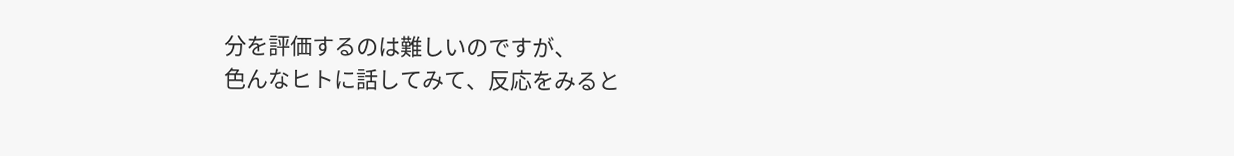分を評価するのは難しいのですが、
色んなヒトに話してみて、反応をみると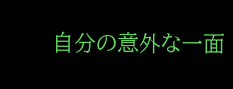自分の意外な一面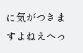に気がつきますよねえへっ